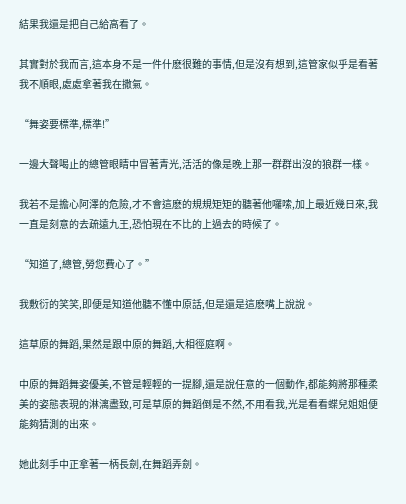結果我還是把自己給高看了。

其實對於我而言,這本身不是一件什麽很難的事情,但是沒有想到,這管家似乎是看著我不順眼,處處拿著我在撒氣。

“舞姿要標準,標準!”

一邊大聲喝止的總管眼睛中冒著青光,活活的像是晚上那一群群出沒的狼群一樣。

我若不是擔心阿澤的危險,才不會這麽的規規矩矩的聽著他囉嗦,加上最近幾日來,我一直是刻意的去疏遠九王,恐怕現在不比的上過去的時候了。

“知道了,總管,勞您費心了。”

我敷衍的笑笑,即便是知道他聽不懂中原話,但是還是這麽嘴上說說。

這草原的舞蹈,果然是跟中原的舞蹈,大相徑庭啊。

中原的舞蹈舞姿優美,不管是輕輕的一提腳,還是說任意的一個動作,都能夠將那種柔美的姿態表現的淋漓盡致,可是草原的舞蹈倒是不然,不用看我,光是看看蝶兒姐姐便能夠猜測的出來。

她此刻手中正拿著一柄長劍,在舞蹈弄劍。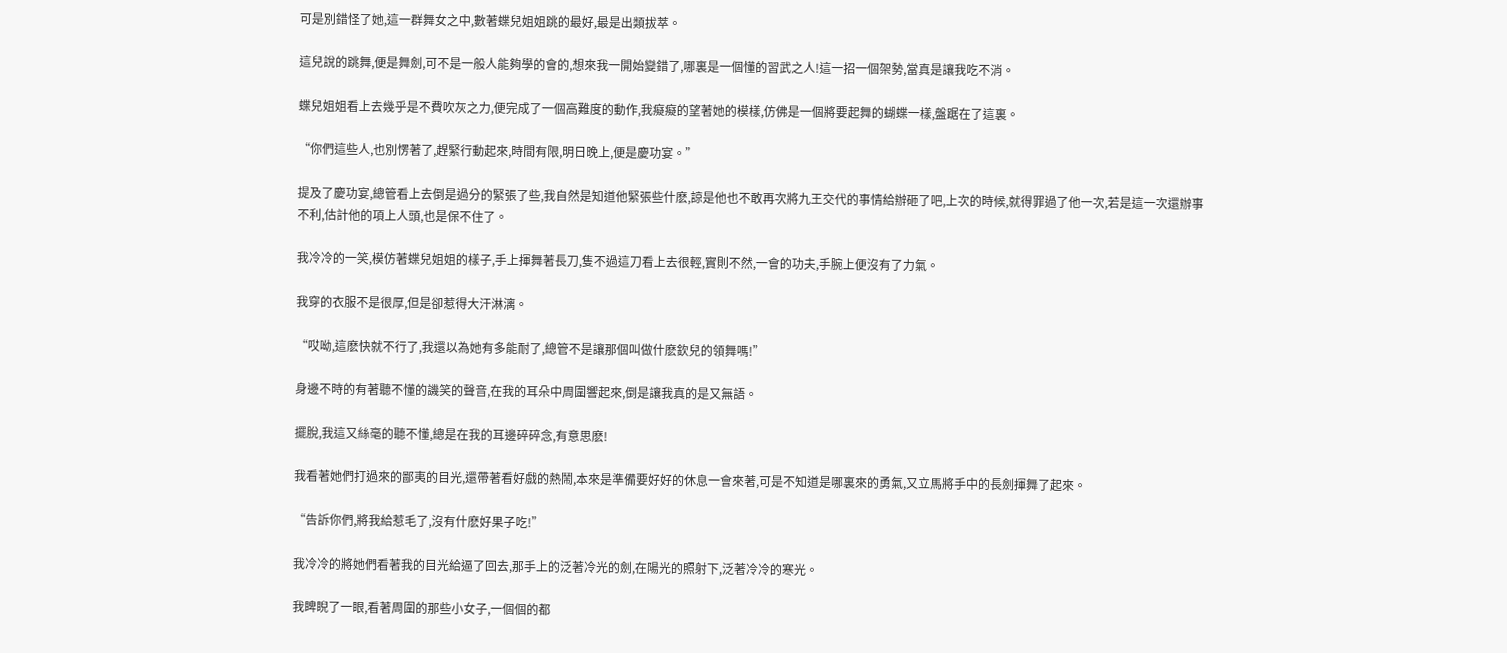可是別錯怪了她,這一群舞女之中,數著蝶兒姐姐跳的最好,最是出類拔萃。

這兒說的跳舞,便是舞劍,可不是一般人能夠學的會的,想來我一開始變錯了,哪裏是一個懂的習武之人!這一招一個架勢,當真是讓我吃不消。

蝶兒姐姐看上去幾乎是不費吹灰之力,便完成了一個高難度的動作,我癡癡的望著她的模樣,仿佛是一個將要起舞的蝴蝶一樣,盤踞在了這裏。

“你們這些人,也別愣著了,趕緊行動起來,時間有限,明日晚上,便是慶功宴。”

提及了慶功宴,總管看上去倒是過分的緊張了些,我自然是知道他緊張些什麽,諒是他也不敢再次將九王交代的事情給辦砸了吧,上次的時候,就得罪過了他一次,若是這一次還辦事不利,估計他的項上人頭,也是保不住了。

我冷冷的一笑,模仿著蝶兒姐姐的樣子,手上揮舞著長刀,隻不過這刀看上去很輕,實則不然,一會的功夫,手腕上便沒有了力氣。

我穿的衣服不是很厚,但是卻惹得大汗淋漓。

“哎呦,這麽快就不行了,我還以為她有多能耐了,總管不是讓那個叫做什麽欽兒的領舞嗎!”

身邊不時的有著聽不懂的譏笑的聲音,在我的耳朵中周圍響起來,倒是讓我真的是又無語。

擺脫,我這又絲毫的聽不懂,總是在我的耳邊碎碎念,有意思麽!

我看著她們打過來的鄙夷的目光,還帶著看好戲的熱鬧,本來是準備要好好的休息一會來著,可是不知道是哪裏來的勇氣,又立馬將手中的長劍揮舞了起來。

“告訴你們,將我給惹毛了,沒有什麽好果子吃!”

我冷冷的將她們看著我的目光給逼了回去,那手上的泛著冷光的劍,在陽光的照射下,泛著冷冷的寒光。

我睥睨了一眼,看著周圍的那些小女子,一個個的都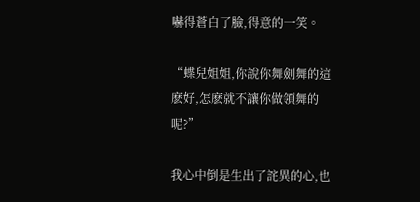嚇得蒼白了臉,得意的一笑。

“蝶兒姐姐,你說你舞劍舞的這麽好,怎麽就不讓你做領舞的呢?”

我心中倒是生出了詫異的心,也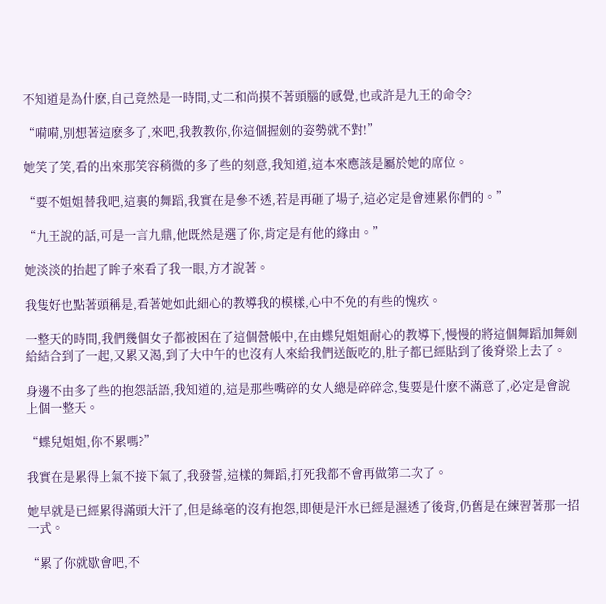不知道是為什麽,自己竟然是一時間,丈二和尚摸不著頭腦的感覺,也或許是九王的命令?

“嗬嗬,別想著這麽多了,來吧,我教教你,你這個握劍的姿勢就不對!”

她笑了笑,看的出來那笑容稍微的多了些的刻意,我知道,這本來應該是屬於她的席位。

“要不姐姐替我吧,這裏的舞蹈,我實在是參不透,若是再砸了場子,這必定是會連累你們的。”

“九王說的話,可是一言九鼎,他既然是選了你,肯定是有他的緣由。”

她淡淡的抬起了眸子來看了我一眼,方才說著。

我隻好也點著頭稱是,看著她如此細心的教導我的模樣,心中不免的有些的愧疚。

一整天的時間,我們幾個女子都被困在了這個營帳中,在由蝶兒姐姐耐心的教導下,慢慢的將這個舞蹈加舞劍給結合到了一起,又累又渴,到了大中午的也沒有人來給我們送飯吃的,肚子都已經貼到了後脊梁上去了。

身邊不由多了些的抱怨話語,我知道的,這是那些嘴碎的女人總是碎碎念,隻要是什麽不滿意了,必定是會說上個一整天。

“蝶兒姐姐,你不累嗎?”

我實在是累得上氣不接下氣了,我發誓,這樣的舞蹈,打死我都不會再做第二次了。

她早就是已經累得滿頭大汗了,但是絲毫的沒有抱怨,即便是汗水已經是濕透了後背,仍舊是在練習著那一招一式。

“累了你就歇會吧,不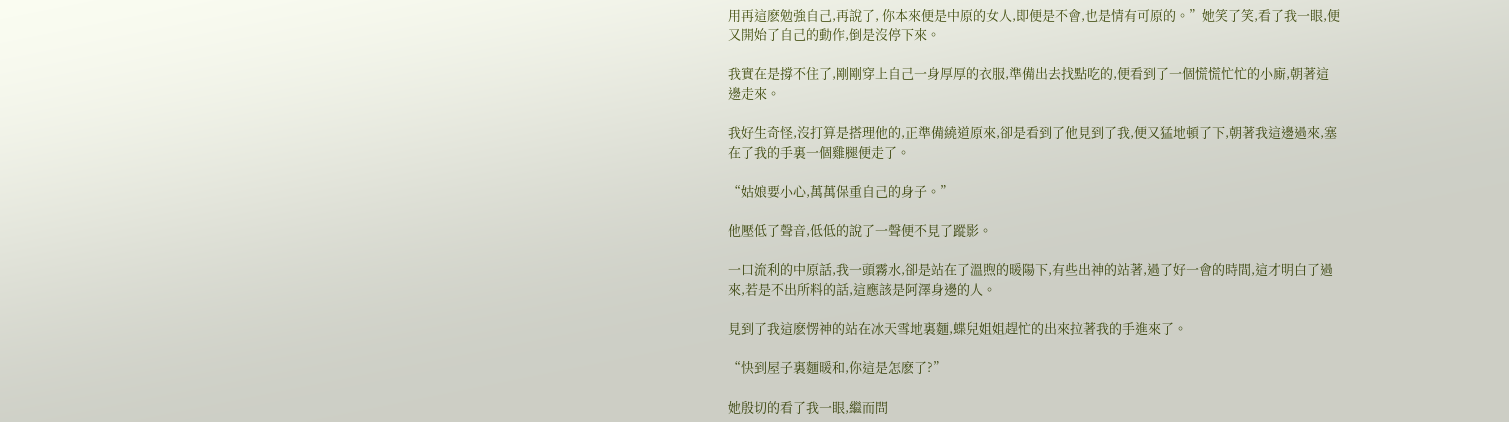用再這麽勉強自己,再說了, 你本來便是中原的女人,即便是不會,也是情有可原的。”她笑了笑,看了我一眼,便又開始了自己的動作,倒是沒停下來。

我實在是撐不住了,剛剛穿上自己一身厚厚的衣服,準備出去找點吃的,便看到了一個慌慌忙忙的小廝,朝著這邊走來。

我好生奇怪,沒打算是搭理他的,正準備繞道原來,卻是看到了他見到了我,便又猛地頓了下,朝著我這邊過來,塞在了我的手裏一個雞腿便走了。

“姑娘要小心,萬萬保重自己的身子。”

他壓低了聲音,低低的說了一聲便不見了蹤影。

一口流利的中原話,我一頭霧水,卻是站在了溫煦的暖陽下,有些出神的站著,過了好一會的時間,這才明白了過來,若是不出所料的話,這應該是阿澤身邊的人。

見到了我這麽愣神的站在冰天雪地裏麵,蝶兒姐姐趕忙的出來拉著我的手進來了。

“快到屋子裏麵暖和,你這是怎麽了?”

她殷切的看了我一眼,繼而問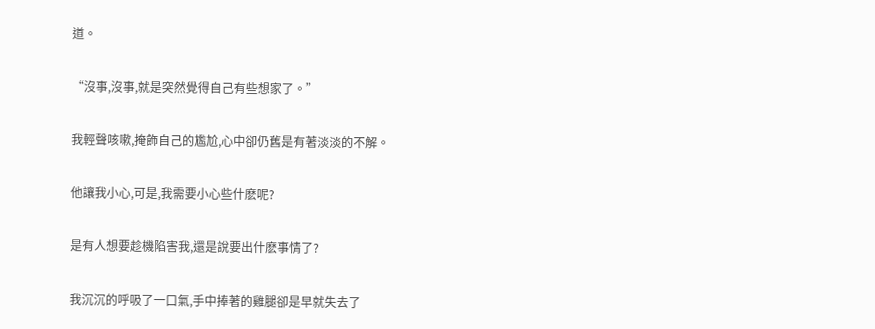道。

“沒事,沒事,就是突然覺得自己有些想家了。”

我輕聲咳嗽,掩飾自己的尷尬,心中卻仍舊是有著淡淡的不解。

他讓我小心,可是,我需要小心些什麽呢?

是有人想要趁機陷害我,還是說要出什麽事情了?

我沉沉的呼吸了一口氣,手中捧著的雞腿卻是早就失去了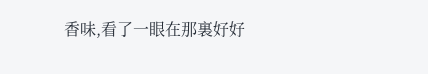香味,看了一眼在那裏好好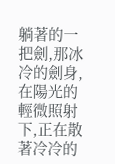躺著的一把劍,那冰冷的劍身,在陽光的輕微照射下,正在散著冷冷的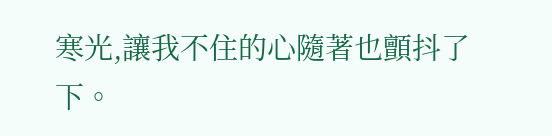寒光,讓我不住的心隨著也顫抖了下。